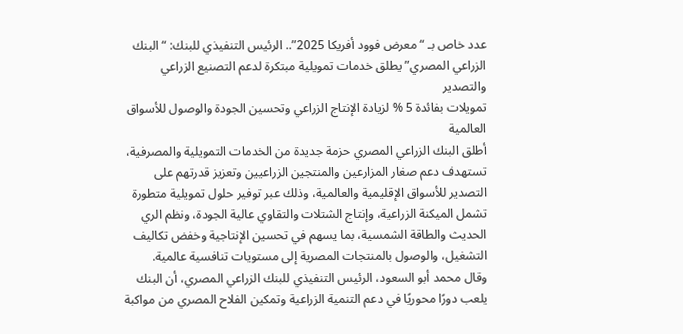عدد خاص بـ “معرض فوود أفريكا 2025”.. الرئيس التنفيذي للبنك: “البنك الزراعي المصري” يطلق خدمات تمويلية مبتكرة لدعم التصنيع الزراعي والتصدير
تمويلات بفائدة 5 % لزيادة الإنتاج الزراعي وتحسين الجودة والوصول للأسواق العالمية
أطلق البنك الزراعي المصري حزمة جديدة من الخدمات التمويلية والمصرفية، تستهدف دعم صغار المزارعين والمنتجين الزراعيين وتعزيز قدرتهم على التصدير للأسواق الإقليمية والعالمية، وذلك عبر توفير حلول تمويلية متطورة تشمل الميكنة الزراعية، وإنتاج الشتلات والتقاوي عالية الجودة، ونظم الري الحديث والطاقة الشمسية، بما يسهم في تحسين الإنتاجية وخفض تكاليف التشغيل، والوصول بالمنتجات المصرية إلى مستويات تنافسية عالمية.
وقال محمد أبو السعود، الرئيس التنفيذي للبنك الزراعي المصري، أن البنك يلعب دورًا محوريًا في دعم التنمية الزراعية وتمكين الفلاح المصري من مواكبة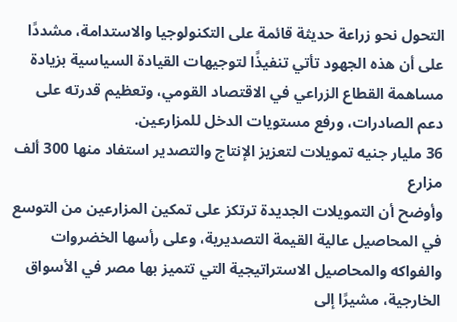التحول نحو زراعة حديثة قائمة على التكنولوجيا والاستدامة، مشددًا على أن هذه الجهود تأتي تنفيذًا لتوجيهات القيادة السياسية بزيادة مساهمة القطاع الزراعي في الاقتصاد القومي، وتعظيم قدرته على دعم الصادرات، ورفع مستويات الدخل للمزارعين.
36 مليار جنيه تمويلات لتعزيز الإنتاج والتصدير استفاد منها 300 ألف مزارع
وأوضح أن التمويلات الجديدة ترتكز على تمكين المزارعين من التوسع في المحاصيل عالية القيمة التصديرية، وعلى رأسها الخضروات والفواكه والمحاصيل الاستراتيجية التي تتميز بها مصر في الأسواق الخارجية، مشيرًا إلى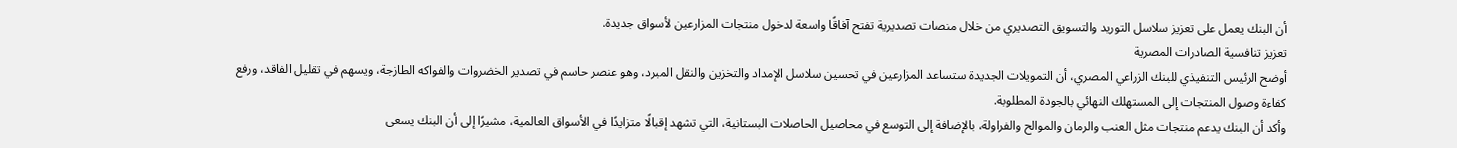أن البنك يعمل على تعزيز سلاسل التوريد والتسويق التصديري من خلال منصات تصديرية تفتح آفاقًا واسعة لدخول منتجات المزارعين لأسواق جديدة.
تعزيز تنافسية الصادرات المصرية
أوضح الرئيس التنفيذي للبنك الزراعي المصري، أن التمويلات الجديدة ستساعد المزارعين في تحسين سلاسل الإمداد والتخزين والنقل المبرد، وهو عنصر حاسم في تصدير الخضروات والفواكه الطازجة، ويسهم في تقليل الفاقد، ورفع كفاءة وصول المنتجات إلى المستهلك النهائي بالجودة المطلوبة.
وأكد أن البنك يدعم منتجات مثل العنب والرمان والموالح والفراولة، بالإضافة إلى التوسع في محاصيل الحاصلات البستانية، التي تشهد إقبالًا متزايدًا في الأسواق العالمية، مشيرًا إلى أن البنك يسعى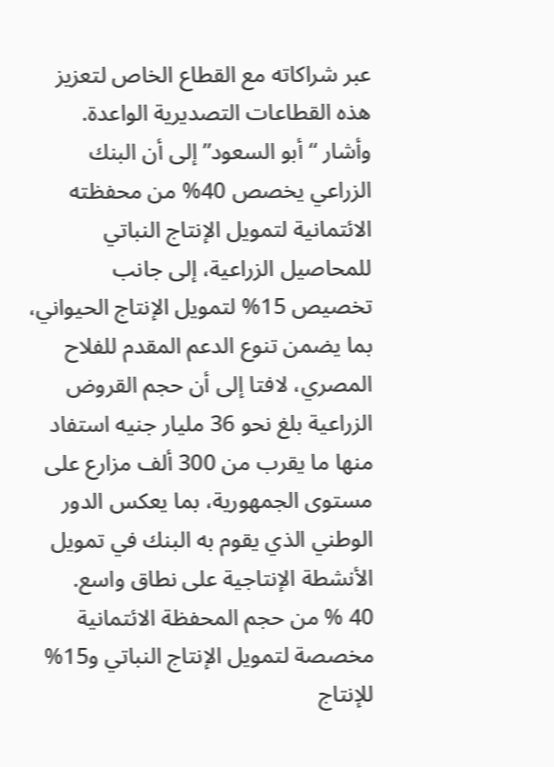عبر شراكاته مع القطاع الخاص لتعزيز هذه القطاعات التصديرية الواعدة.
وأشار “أبو السعود” إلى أن البنك الزراعي يخصص 40% من محفظته الائتمانية لتمويل الإنتاج النباتي للمحاصيل الزراعية، إلى جانب تخصيص 15% لتمويل الإنتاج الحيواني، بما يضمن تنوع الدعم المقدم للفلاح المصري، لافتا إلى أن حجم القروض الزراعية بلغ نحو 36 مليار جنيه استفاد منها ما يقرب من 300 ألف مزارع على مستوى الجمهورية، بما يعكس الدور الوطني الذي يقوم به البنك في تمويل الأنشطة الإنتاجية على نطاق واسع.
40 % من حجم المحفظة الائتمانية مخصصة لتمويل الإنتاج النباتي و15% للإنتاج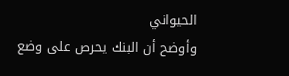الحيواني
وأوضح أن البنك يحرص على وضع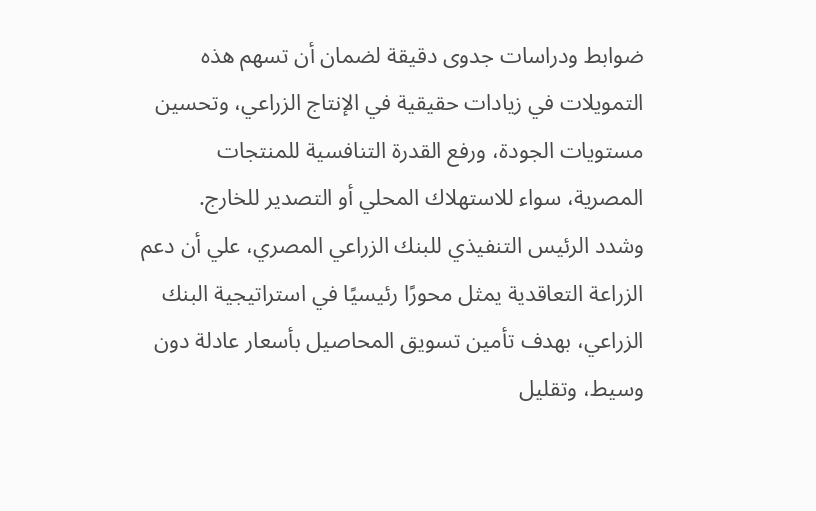ضوابط ودراسات جدوى دقيقة لضمان أن تسهم هذه التمويلات في زيادات حقيقية في الإنتاج الزراعي، وتحسين مستويات الجودة، ورفع القدرة التنافسية للمنتجات المصرية، سواء للاستهلاك المحلي أو التصدير للخارج.
وشدد الرئيس التنفيذي للبنك الزراعي المصري، علي أن دعم الزراعة التعاقدية يمثل محورًا رئيسيًا في استراتيجية البنك الزراعي، بهدف تأمين تسويق المحاصيل بأسعار عادلة دون وسيط، وتقليل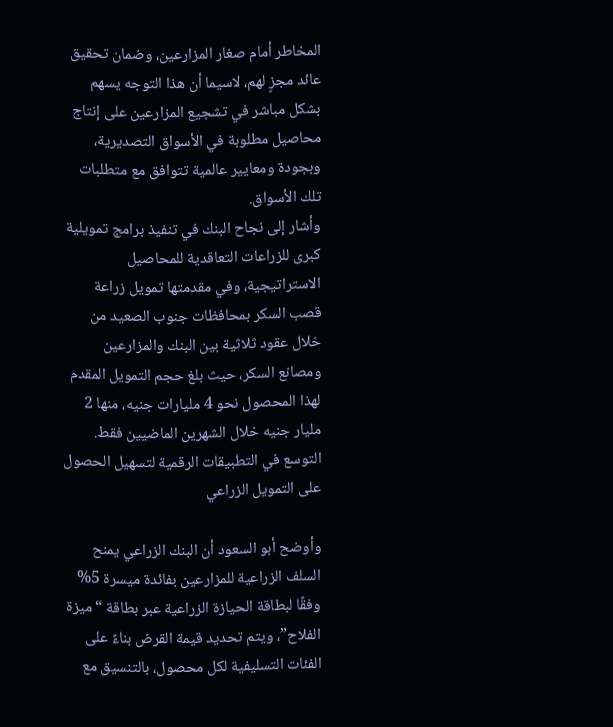المخاطر أمام صغار المزارعين، وضمان تحقيق عائد مجزٍ لهم، لاسيما أن هذا التوجه يسهم بشكل مباشر في تشجيع المزارعين على إنتاج محاصيل مطلوبة في الأسواق التصديرية، وبجودة ومعايير عالمية تتوافق مع متطلبات تلك الأسواق.
وأشار إلى نجاح البنك في تنفيذ برامج تمويلية كبرى للزراعات التعاقدية للمحاصيل الاستراتيجية، وفي مقدمتها تمويل زراعة قصب السكر بمحافظات جنوب الصعيد من خلال عقود ثلاثية بين البنك والمزارعين ومصانع السكر، حيث بلغ حجم التمويل المقدم لهذا المحصول نحو 4 مليارات جنيه، منها 2 مليار جنيه خلال الشهرين الماضيين فقط.
التوسع في التطبيقات الرقمية لتسهيل الحصول على التمويل الزراعي

وأوضح أبو السعود أن البنك الزراعي يمنح السلف الزراعية للمزارعين بفائدة ميسرة 5% وفقًا لبطاقة الحيازة الزراعية عبر بطاقة “ميزة الفلاح”، ويتم تحديد قيمة القرض بناءً على الفئات التسليفية لكل محصول، بالتنسيق مع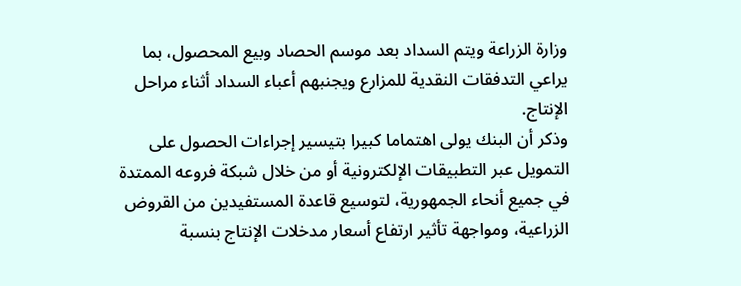وزارة الزراعة ويتم السداد بعد موسم الحصاد وبيع المحصول، بما يراعي التدفقات النقدية للمزارع ويجنبهم أعباء السداد أثناء مراحل الإنتاج.
وذكر أن البنك يولى اهتماما كبيرا بتيسير إجراءات الحصول على التمويل عبر التطبيقات الإلكترونية أو من خلال شبكة فروعه الممتدة في جميع أنحاء الجمهورية، لتوسيع قاعدة المستفيدين من القروض الزراعية، ومواجهة تأثير ارتفاع أسعار مدخلات الإنتاج بنسبة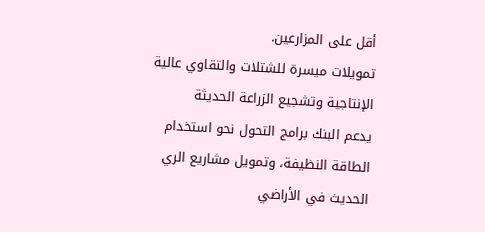أقل على المزارعين.
تمويلات ميسرة للشتلات والتقاوي عالية الإنتاجية وتشجيع الزراعة الحديثة
يدعم البنك برامج التحول نحو استخدام الطاقة النظيفة، وتمويل مشاريع الري الحديث في الأراضي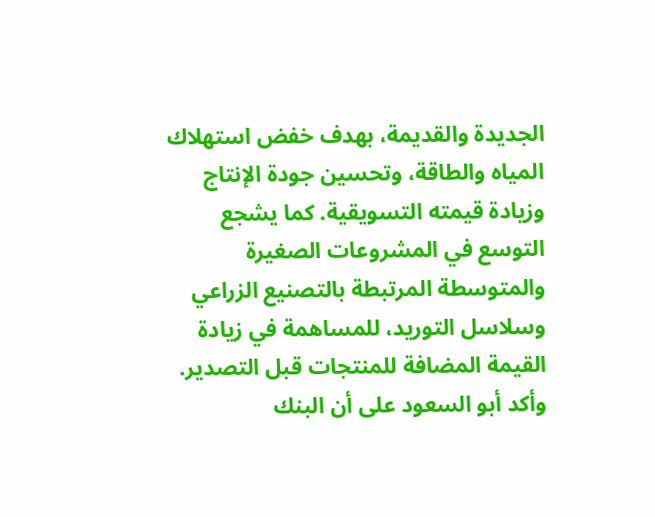الجديدة والقديمة، بهدف خفض استهلاك المياه والطاقة، وتحسين جودة الإنتاج وزيادة قيمته التسويقية. كما يشجع التوسع في المشروعات الصغيرة والمتوسطة المرتبطة بالتصنيع الزراعي وسلاسل التوريد، للمساهمة في زيادة القيمة المضافة للمنتجات قبل التصدير.
وأكد أبو السعود على أن البنك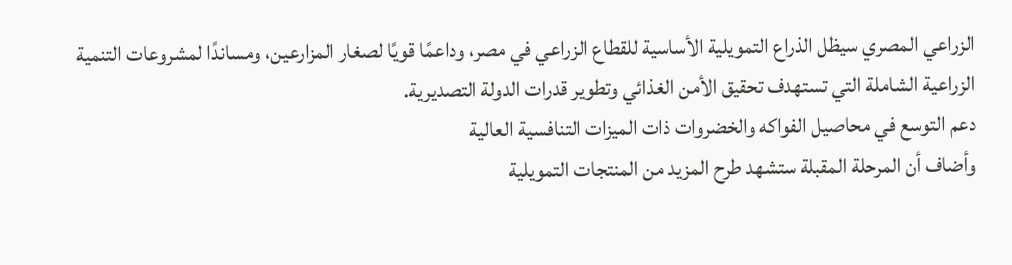الزراعي المصري سيظل الذراع التمويلية الأساسية للقطاع الزراعي في مصر، وداعمًا قويًا لصغار المزارعين، ومساندًا لمشروعات التنمية الزراعية الشاملة التي تستهدف تحقيق الأمن الغذائي وتطوير قدرات الدولة التصديرية.
دعم التوسع في محاصيل الفواكه والخضروات ذات الميزات التنافسية العالية
وأضاف أن المرحلة المقبلة ستشهد طرح المزيد من المنتجات التمويلية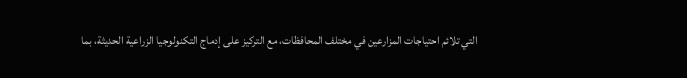التي تلائم احتياجات المزارعين في مختلف المحافظات، مع التركيز على إدماج التكنولوجيا الزراعية الحديثة، بما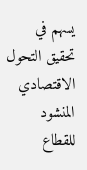يسهم في تحقيق التحول الاقتصادي المنشود للقطاع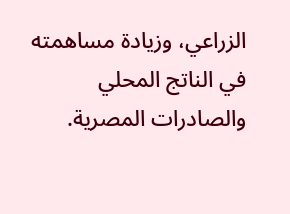الزراعي، وزيادة مساهمته في الناتج المحلي والصادرات المصرية.